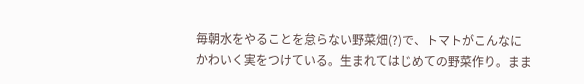毎朝水をやることを怠らない野菜畑(?)で、トマトがこんなにかわいく実をつけている。生まれてはじめての野菜作り。まま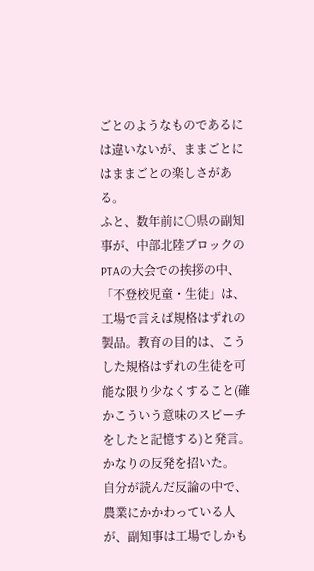ごとのようなものであるには違いないが、ままごとにはままごとの楽しさがある。
ふと、数年前に〇県の副知事が、中部北陸ブロックのPTAの大会での挨拶の中、「不登校児童・生徒」は、工場で言えば規格はずれの製品。教育の目的は、こうした規格はずれの生徒を可能な限り少なくすること(確かこういう意味のスピーチをしたと記憶する)と発言。かなりの反発を招いた。
自分が読んだ反論の中で、農業にかかわっている人が、副知事は工場でしかも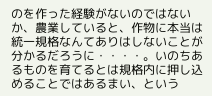のを作った経験がないのではないか、農業していると、作物に本当は統一規格なんてありはしないことが分かるだろうに・・・・。いのちあるものを育てるとは規格内に押し込めることではあるまい、という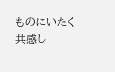ものにいたく共感し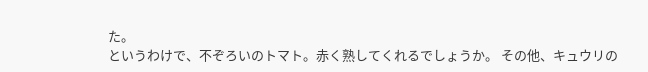た。
というわけで、不ぞろいのトマト。赤く熟してくれるでしょうか。 その他、キュウリの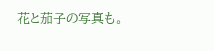花と茄子の写真も。